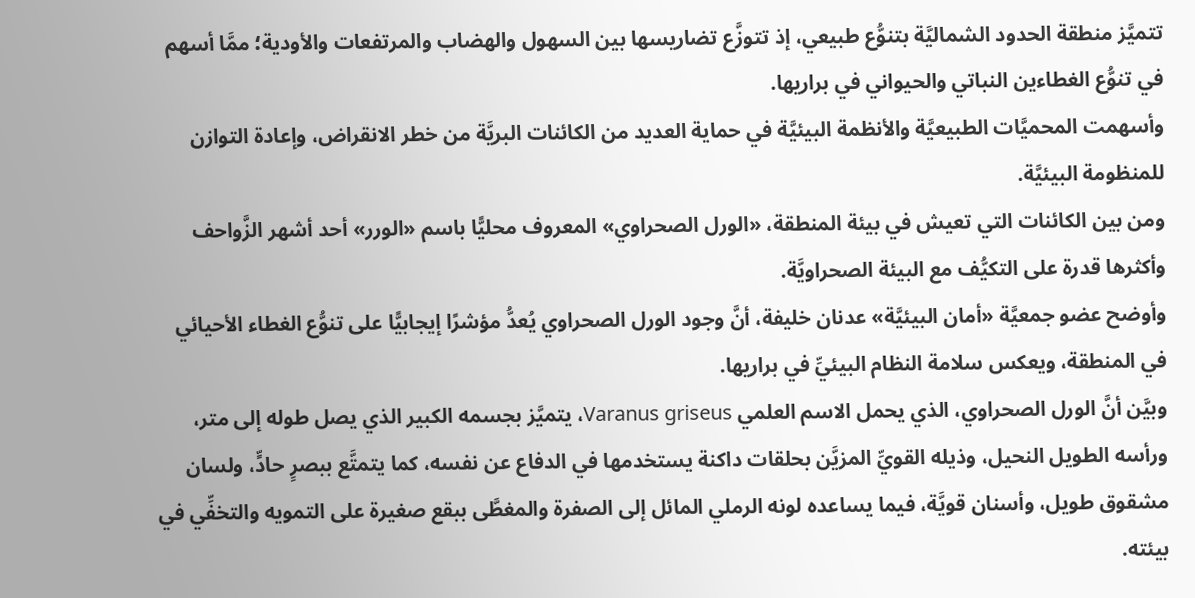تتميَّز منطقة الحدود الشماليَّة بتنوُّع طبيعي، إذ تتوزَّع تضاريسها بين السهول والهضاب والمرتفعات والأودية؛ ممَّا أسهم في تنوُّع الغطاءين النباتي والحيواني في براريها.
وأسهمت المحميَّات الطبيعيَّة والأنظمة البيئيَّة في حماية العديد من الكائنات البريَّة من خطر الانقراض، وإعادة التوازن للمنظومة البيئيَّة.
ومن بين الكائنات التي تعيش في بيئة المنطقة، «الورل الصحراوي» المعروف محليًّا باسم «الورر» أحد أشهر الزَّواحف وأكثرها قدرة على التكيُّف مع البيئة الصحراويَّة.
وأوضح عضو جمعيَّة «أمان البيئيَّة» عدنان خليفة، أنَّ وجود الورل الصحراوي يُعدُّ مؤشرًا إيجابيًّا على تنوُّع الغطاء الأحيائي في المنطقة، ويعكس سلامة النظام البيئيِّ في براريها.
وبيَّن أنَّ الورل الصحراوي، الذي يحمل الاسم العلمي Varanus griseus، يتميَّز بجسمه الكبير الذي يصل طوله إلى متر، ورأسه الطويل النحيل، وذيله القويِّ المزيَّن بحلقات داكنة يستخدمها في الدفاع عن نفسه، كما يتمتَّع ببصرٍ حادٍّ، ولسان مشقوق طويل، وأسنان قويَّة، فيما يساعده لونه الرملي المائل إلى الصفرة والمغطَّى ببقع صغيرة على التمويه والتخفِّي في بيئته.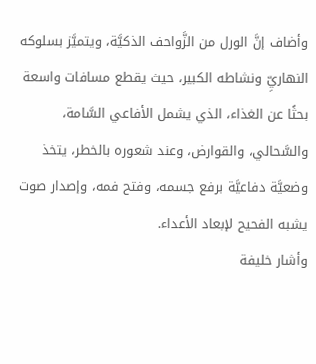وأضاف إنَّ الورل من الزَّواحف الذكيَّة، ويتميَّز بسلوكه النهاريِّ ونشاطه الكبير، حيث يقطع مسافات واسعة بحثًا عن الغذاء، الذي يشمل الأفاعي السَّامة، والسَّحالي، والقوارض، وعند شعوره بالخطر، يتخذ وضعيَّة دفاعيَّة برفع جسمه، وفتح فمه، وإصدار صوت يشبه الفحيح لإبعاد الأعداء.
وأشار خليفة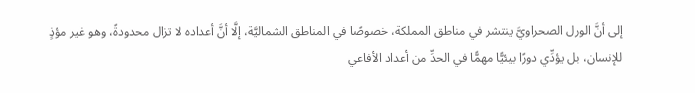إلى أنَّ الورل الصحراويَّ ينتشر في مناطق المملكة، خصوصًا في المناطق الشماليَّة، إلَّا أنَّ أعداده لا تزال محدودةً، وهو غير مؤذٍ للإنسان، بل يؤدِّي دورًا بيئيًّا مهمًّا في الحدِّ من أعداد الأفاعي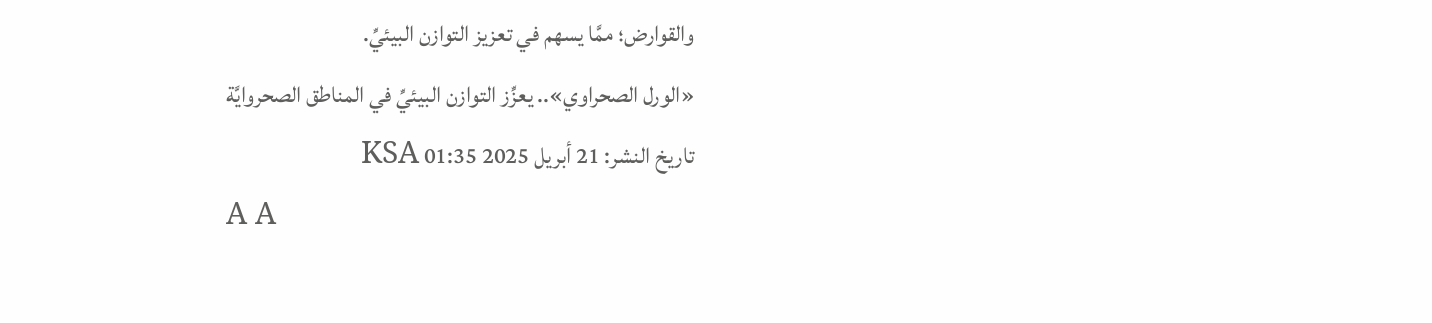والقوارض؛ ممَّا يسهم في تعزيز التوازن البيئيِّ.
«الورل الصحراوي».. يعزِّز التوازن البيئيِّ في المناطق الصحروايَّة
تاريخ النشر: 21 أبريل 2025 01:35 KSA
A A